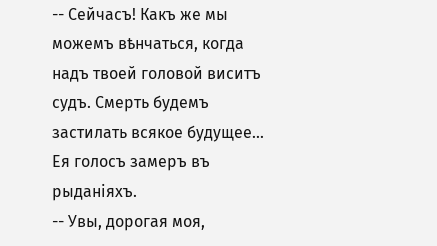-- Сейчасъ! Какъ же мы можемъ вѣнчаться, когда надъ твоей головой виситъ судъ. Смерть будемъ застилать всякое будущее...
Ея голосъ замеръ въ рыданіяхъ.
-- Увы, дорогая моя,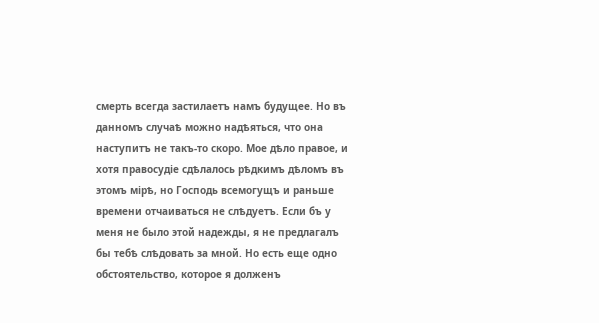смерть всегда застилаетъ намъ будущее. Но въ данномъ случаѣ можно надѣяться, что она наступитъ не такъ-то скоро. Мое дѣло правое, и хотя правосудіе сдѣлалось рѣдкимъ дѣломъ въ этомъ мірѣ, но Господь всемогущъ и раньше времени отчаиваться не слѣдуетъ. Если бъ у меня не было этой надежды, я не предлагалъ бы тебѣ слѣдовать за мной. Но есть еще одно обстоятельство, которое я долженъ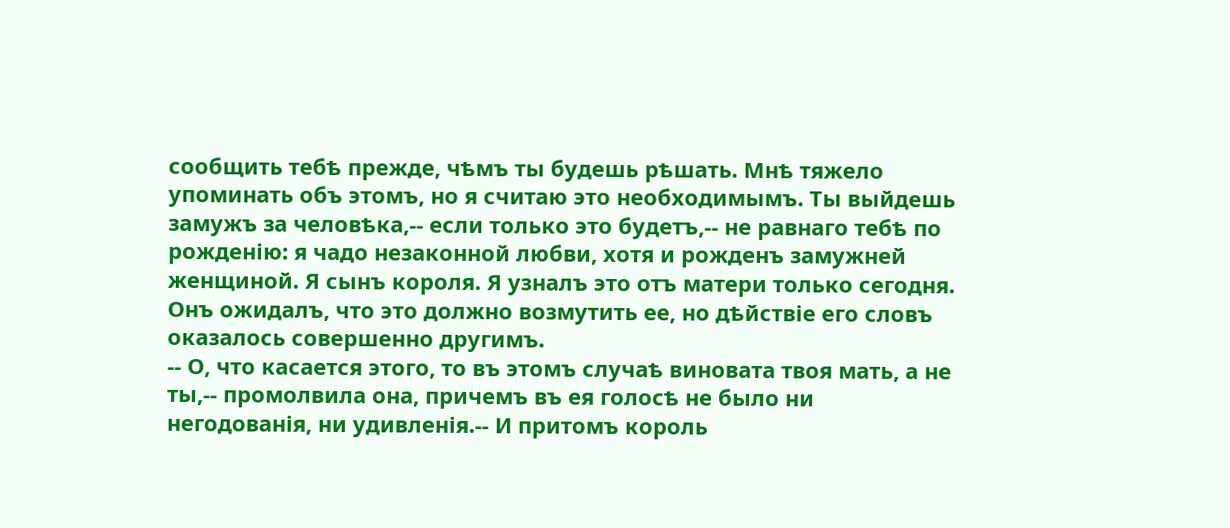сообщить тебѣ прежде, чѣмъ ты будешь рѣшать. Мнѣ тяжело упоминать объ этомъ, но я считаю это необходимымъ. Ты выйдешь замужъ за человѣка,-- если только это будетъ,-- не равнаго тебѣ по рожденію: я чадо незаконной любви, хотя и рожденъ замужней женщиной. Я сынъ короля. Я узналъ это отъ матери только сегодня.
Онъ ожидалъ, что это должно возмутить ее, но дѣйствіе его словъ оказалось совершенно другимъ.
-- О, что касается этого, то въ этомъ случаѣ виновата твоя мать, а не ты,-- промолвила она, причемъ въ ея голосѣ не было ни негодованія, ни удивленія.-- И притомъ король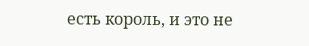есть король, и это не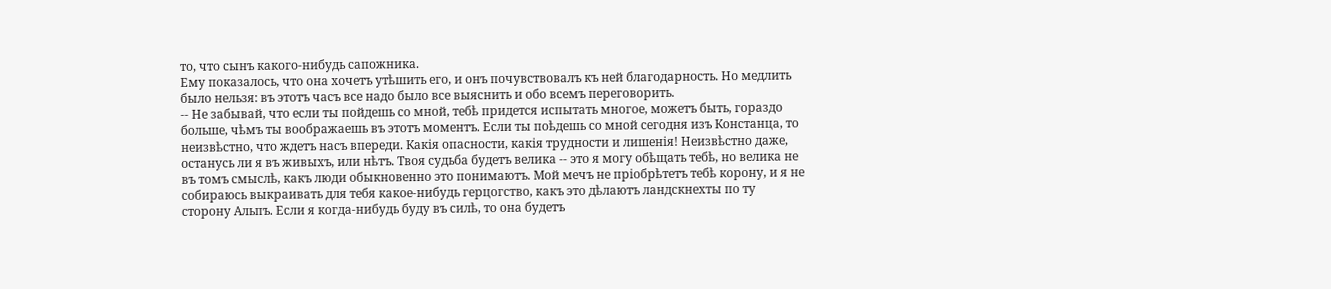то, что сынъ какого-нибудь сапожника.
Ему показалось, что она хочетъ утѣшить его, и онъ почувствовалъ къ ней благодарность. Но медлить было нельзя: въ этотъ часъ все надо было все выяснить и обо всемъ переговорить.
-- Не забывай, что если ты пойдешь со мной, тебѣ придется испытать многое, можетъ быть, гораздо больше, чѣмъ ты воображаешь въ этотъ моментъ. Если ты поѣдешь со мной сегодня изъ Констанца, то неизвѣстно, что ждетъ насъ впереди. Какія опасности, какія трудности и лишенія! Неизвѣстно даже, останусь ли я въ живыхъ, или нѣтъ. Твоя судьба будетъ велика -- это я могу обѣщать тебѣ, но велика не въ томъ смыслѣ, какъ люди обыкновенно это понимаютъ. Мой мечъ не пріобрѣтетъ тебѣ корону, и я не собираюсь выкраивать для тебя какое-нибудь герцогство, какъ это дѣлаютъ ландскнехты по ту сторону Альпъ. Если я когда-нибудь буду въ силѣ, то она будетъ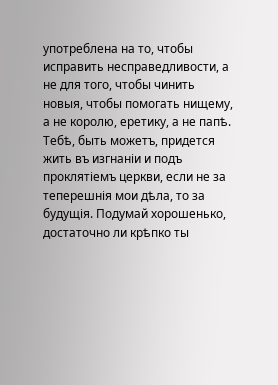употреблена на то, чтобы исправить несправедливости, а не для того, чтобы чинить новыя, чтобы помогать нищему, а не королю, еретику, а не папѣ. Тебѣ, быть можетъ, придется жить въ изгнаніи и подъ проклятіемъ церкви, если не за теперешнія мои дѣла, то за будущія. Подумай хорошенько, достаточно ли крѣпко ты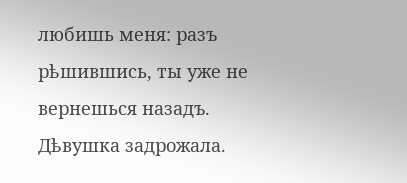любишь меня: разъ рѣшившись, ты уже не вернешься назадъ.
Дѣвушка задрожала.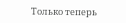Только теперь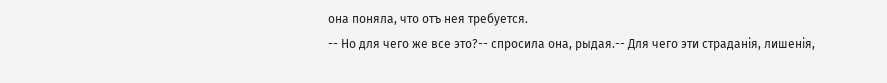она поняла, что отъ нея требуется.
-- Но для чего же все это?-- спросила она, рыдая.-- Для чего эти страданія, лишенія,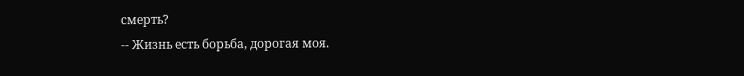смерть?
-- Жизнь есть борьба, дорогая моя.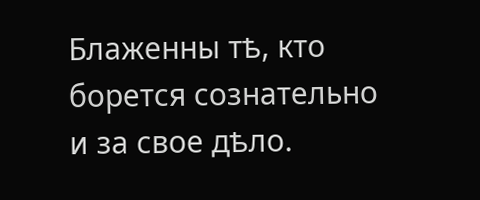Блаженны тѣ, кто борется сознательно и за свое дѣло.